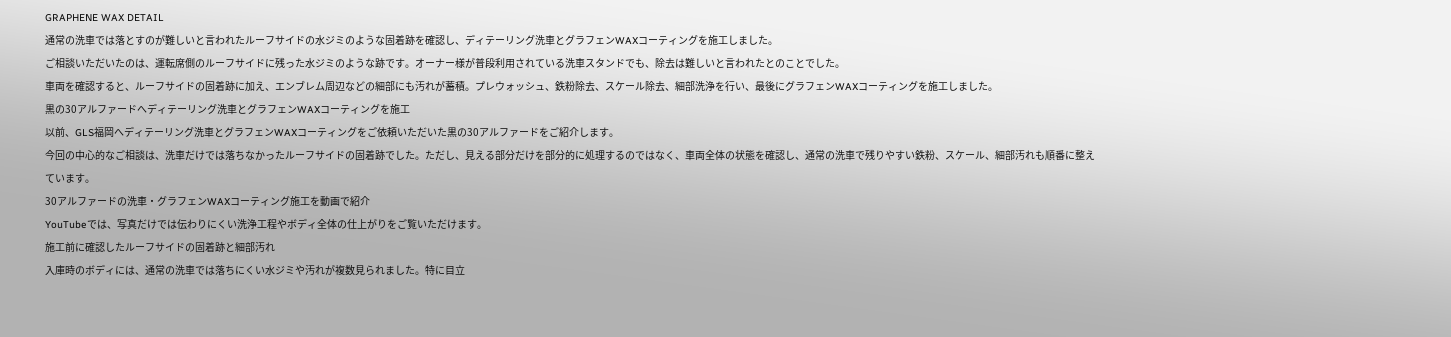GRAPHENE WAX DETAIL
通常の洗車では落とすのが難しいと言われたルーフサイドの水ジミのような固着跡を確認し、ディテーリング洗車とグラフェンWAXコーティングを施工しました。
ご相談いただいたのは、運転席側のルーフサイドに残った水ジミのような跡です。オーナー様が普段利用されている洗車スタンドでも、除去は難しいと言われたとのことでした。
車両を確認すると、ルーフサイドの固着跡に加え、エンブレム周辺などの細部にも汚れが蓄積。プレウォッシュ、鉄粉除去、スケール除去、細部洗浄を行い、最後にグラフェンWAXコーティングを施工しました。
黒の30アルファードへディテーリング洗車とグラフェンWAXコーティングを施工
以前、GLS福岡へディテーリング洗車とグラフェンWAXコーティングをご依頼いただいた黒の30アルファードをご紹介します。
今回の中心的なご相談は、洗車だけでは落ちなかったルーフサイドの固着跡でした。ただし、見える部分だけを部分的に処理するのではなく、車両全体の状態を確認し、通常の洗車で残りやすい鉄粉、スケール、細部汚れも順番に整えています。
30アルファードの洗車・グラフェンWAXコーティング施工を動画で紹介
YouTubeでは、写真だけでは伝わりにくい洗浄工程やボディ全体の仕上がりをご覧いただけます。
施工前に確認したルーフサイドの固着跡と細部汚れ
入庫時のボディには、通常の洗車では落ちにくい水ジミや汚れが複数見られました。特に目立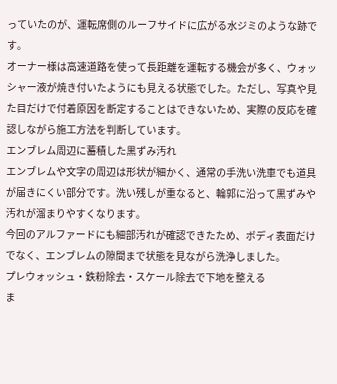っていたのが、運転席側のルーフサイドに広がる水ジミのような跡です。
オーナー様は高速道路を使って長距離を運転する機会が多く、ウォッシャー液が焼き付いたようにも見える状態でした。ただし、写真や見た目だけで付着原因を断定することはできないため、実際の反応を確認しながら施工方法を判断しています。
エンブレム周辺に蓄積した黒ずみ汚れ
エンブレムや文字の周辺は形状が細かく、通常の手洗い洗車でも道具が届きにくい部分です。洗い残しが重なると、輪郭に沿って黒ずみや汚れが溜まりやすくなります。
今回のアルファードにも細部汚れが確認できたため、ボディ表面だけでなく、エンブレムの隙間まで状態を見ながら洗浄しました。
プレウォッシュ・鉄粉除去・スケール除去で下地を整える
ま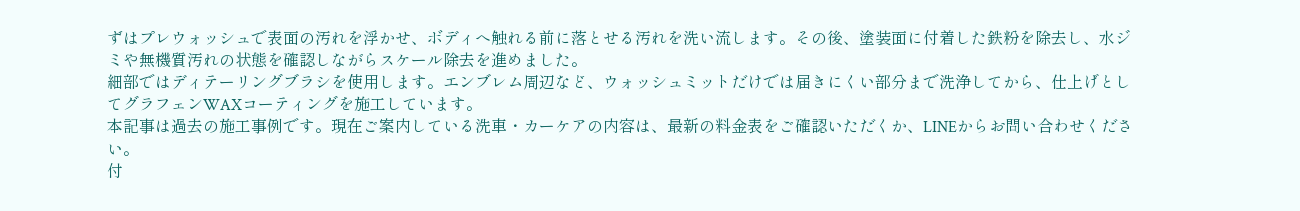ずはプレウォッシュで表面の汚れを浮かせ、ボディへ触れる前に落とせる汚れを洗い流します。その後、塗装面に付着した鉄粉を除去し、水ジミや無機質汚れの状態を確認しながらスケール除去を進めました。
細部ではディテーリングブラシを使用します。エンブレム周辺など、ウォッシュミットだけでは届きにくい部分まで洗浄してから、仕上げとしてグラフェンWAXコーティングを施工しています。
本記事は過去の施工事例です。現在ご案内している洗車・カーケアの内容は、最新の料金表をご確認いただくか、LINEからお問い合わせください。
付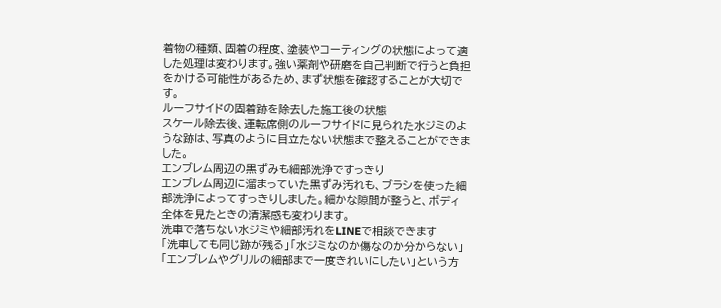着物の種類、固着の程度、塗装やコーティングの状態によって適した処理は変わります。強い薬剤や研磨を自己判断で行うと負担をかける可能性があるため、まず状態を確認することが大切です。
ルーフサイドの固着跡を除去した施工後の状態
スケール除去後、運転席側のルーフサイドに見られた水ジミのような跡は、写真のように目立たない状態まで整えることができました。
エンブレム周辺の黒ずみも細部洗浄ですっきり
エンブレム周辺に溜まっていた黒ずみ汚れも、ブラシを使った細部洗浄によってすっきりしました。細かな隙間が整うと、ボディ全体を見たときの清潔感も変わります。
洗車で落ちない水ジミや細部汚れをLINEで相談できます
「洗車しても同じ跡が残る」「水ジミなのか傷なのか分からない」「エンブレムやグリルの細部まで一度きれいにしたい」という方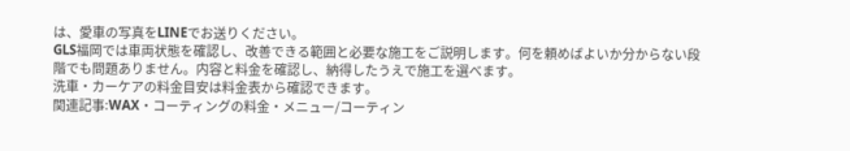は、愛車の写真をLINEでお送りください。
GLS福岡では車両状態を確認し、改善できる範囲と必要な施工をご説明します。何を頼めばよいか分からない段階でも問題ありません。内容と料金を確認し、納得したうえで施工を選べます。
洗車・カーケアの料金目安は料金表から確認できます。
関連記事:WAX・コーティングの料金・メニュー/コーティン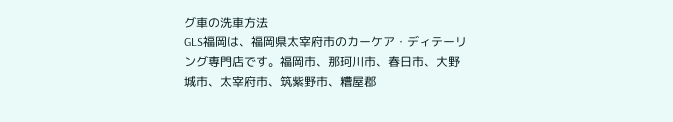グ車の洗車方法
GLS福岡は、福岡県太宰府市のカーケア・ディテーリング専門店です。福岡市、那珂川市、春日市、大野城市、太宰府市、筑紫野市、糟屋郡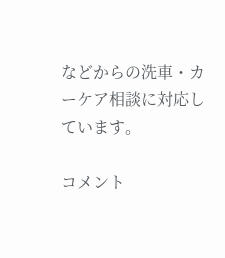などからの洗車・カーケア相談に対応しています。

コメント